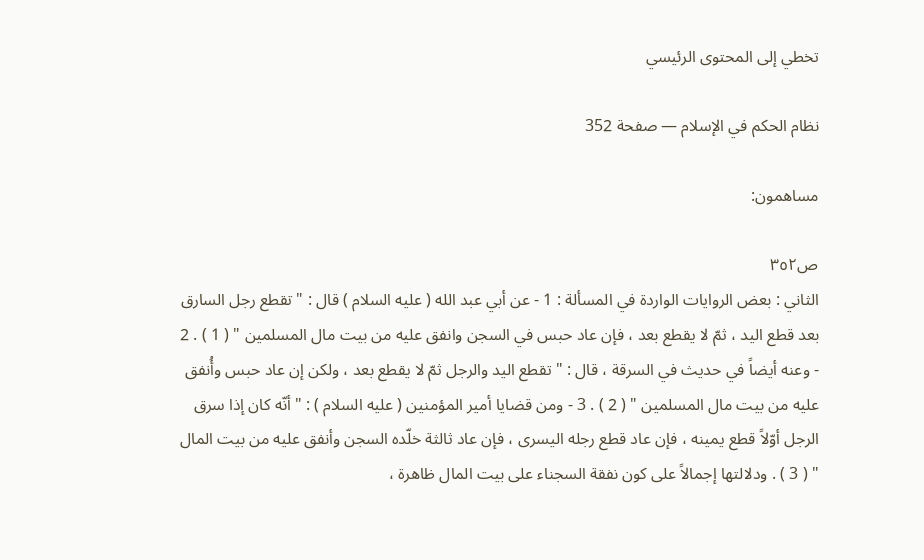تخطي إلى المحتوى الرئيسي

نظام الحكم في الإسلام — صفحة 352

مساهمون:

ص٣٥٢
الثاني : بعض الروايات الواردة في المسألة : 1 - عن أبي عبد الله ( عليه السلام ) قال : " تقطع رجل السارق بعد قطع اليد ، ثمّ لا يقطع بعد ، فإن عاد حبس في السجن وانفق عليه من بيت مال المسلمين " ( 1 ) . 2 - وعنه أيضاً في حديث في السرقة ، قال : " تقطع اليد والرجل ثمّ لا يقطع بعد ، ولكن إن عاد حبس وأُنفق عليه من بيت مال المسلمين " ( 2 ) . 3 - ومن قضايا أمير المؤمنين ( عليه السلام ) : " أنّه كان إذا سرق الرجل أوّلاً قطع يمينه ، فإن عاد قطع رجله اليسرى ، فإن عاد ثالثة خلّده السجن وأنفق عليه من بيت المال " ( 3 ) . ودلالتها إجمالاً على كون نفقة السجناء على بيت المال ظاهرة ،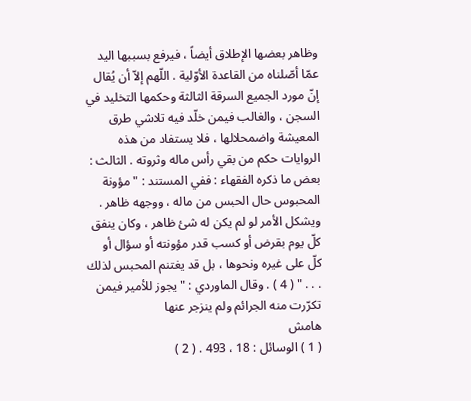وظاهر بعضها الإطلاق أيضاً ، فيرفع بسببها اليد عمّا أصّلناه من القاعدة الأوّلية . اللّهم إلاّ أن يُقال إنّ مورد الجميع السرقة الثالثة وحكمها التخليد في السجن ، والغالب فيمن خلّد فيه تلاشي طرق المعيشة واضمحلالها ، فلا يستفاد من هذه الروايات حكم من بقي رأس ماله وثروته . الثالث : بعض ما ذكره الفقهاء : ففي المستند : " مؤونة المحبوس حال الحبس من ماله ، ووجهه ظاهر . ويشكل الأمر لو لم يكن له شئ ظاهر ، وكان ينفق كلّ يوم بقرض أو كسب قدر مؤونته أو سؤال أو كلّ على غيره ونحوها ، بل قد يغتنم المحبس لذلك . . . " ( 4 ) . وقال الماوردي : " يجوز للأمير فيمن تكرّرت منه الجرائم ولم ينزجر عنها
هامش
( 1 ) الوسائل : 18 ، 493 . ( 2 )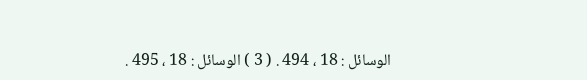الوسائل : 18 ، 494 . ( 3 ) الوسائل : 18 ، 495 .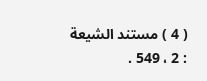( 4 ) مستند الشيعة : 2 ، 549 .